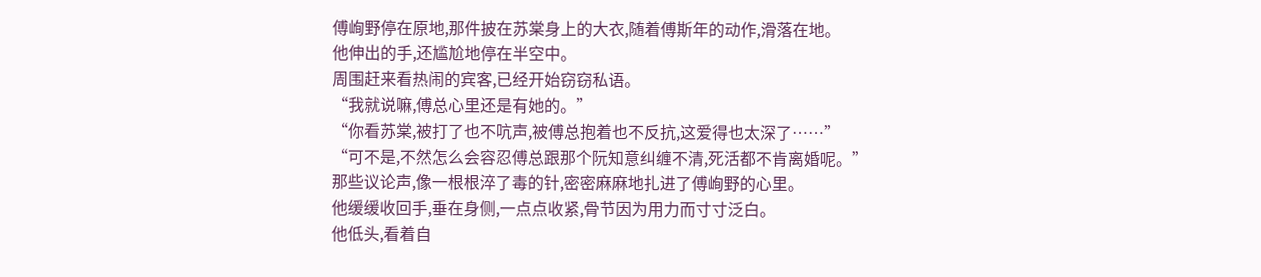傅峋野停在原地,那件披在苏棠身上的大衣,随着傅斯年的动作,滑落在地。
他伸出的手,还尴尬地停在半空中。
周围赶来看热闹的宾客,已经开始窃窃私语。
“我就说嘛,傅总心里还是有她的。”
“你看苏棠,被打了也不吭声,被傅总抱着也不反抗,这爱得也太深了……”
“可不是,不然怎么会容忍傅总跟那个阮知意纠缠不清,死活都不肯离婚呢。”
那些议论声,像一根根淬了毒的针,密密麻麻地扎进了傅峋野的心里。
他缓缓收回手,垂在身侧,一点点收紧,骨节因为用力而寸寸泛白。
他低头,看着自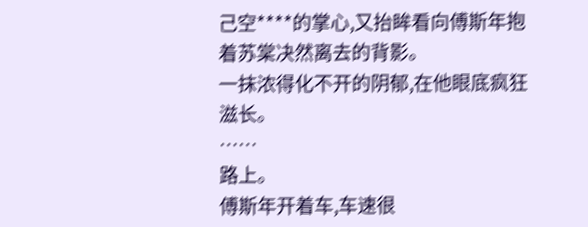己空****的掌心,又抬眸看向傅斯年抱着苏棠决然离去的背影。
一抹浓得化不开的阴郁,在他眼底疯狂滋长。
……
路上。
傅斯年开着车,车速很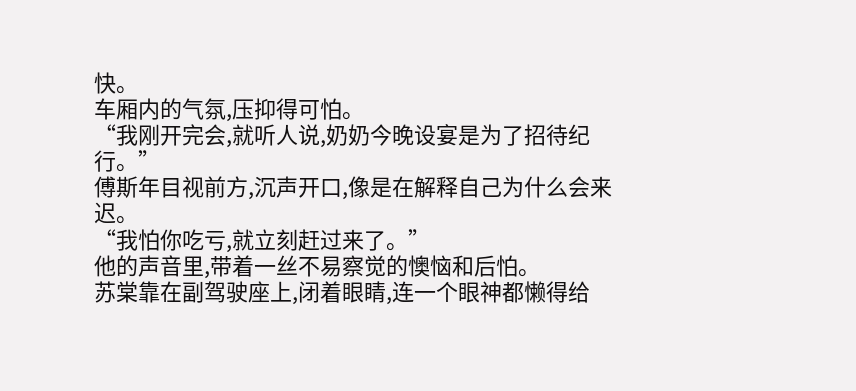快。
车厢内的气氛,压抑得可怕。
“我刚开完会,就听人说,奶奶今晚设宴是为了招待纪行。”
傅斯年目视前方,沉声开口,像是在解释自己为什么会来迟。
“我怕你吃亏,就立刻赶过来了。”
他的声音里,带着一丝不易察觉的懊恼和后怕。
苏棠靠在副驾驶座上,闭着眼睛,连一个眼神都懒得给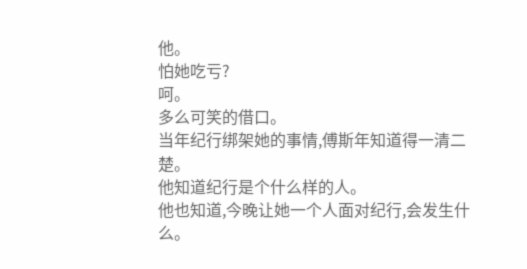他。
怕她吃亏?
呵。
多么可笑的借口。
当年纪行绑架她的事情,傅斯年知道得一清二楚。
他知道纪行是个什么样的人。
他也知道,今晚让她一个人面对纪行,会发生什么。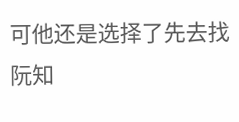可他还是选择了先去找阮知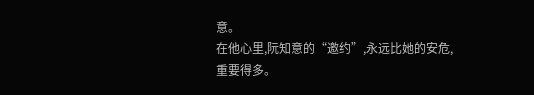意。
在他心里,阮知意的“邀约”,永远比她的安危,重要得多。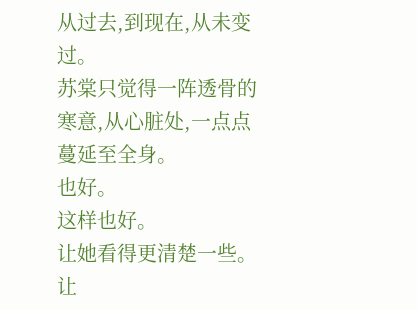从过去,到现在,从未变过。
苏棠只觉得一阵透骨的寒意,从心脏处,一点点蔓延至全身。
也好。
这样也好。
让她看得更清楚一些。
让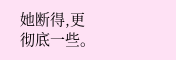她断得,更彻底一些。